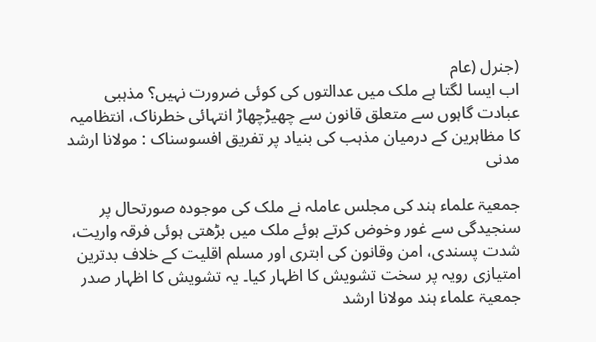(جنرل (عام
اب ایسا لگتا ہے ملک میں عدالتوں کی کوئی ضرورت نہیں؟ مذہبی عبادت گاہوں سے متعلق قانون سے چھیڑچھاڑ انتہائی خطرناک، انتظامیہ کا مظاہرین کے درمیان مذہب کی بنیاد پر تفریق افسوسناک : مولانا ارشد مدنی

جمعیۃ علماء ہند کی مجلس عاملہ نے ملک کی موجودہ صورتحال پر سنجیدگی سے غور وخوض کرتے ہوئے ملک میں بڑھتی ہوئی فرقہ واریت، شدت پسندی، امن وقانون کی ابتری اور مسلم اقلیت کے خلاف بدترین امتیازی رویہ پر سخت تشویش کا اظہار کیا۔ یہ تشویش کا اظہار صدر جمعیۃ علماء ہند مولانا ارشد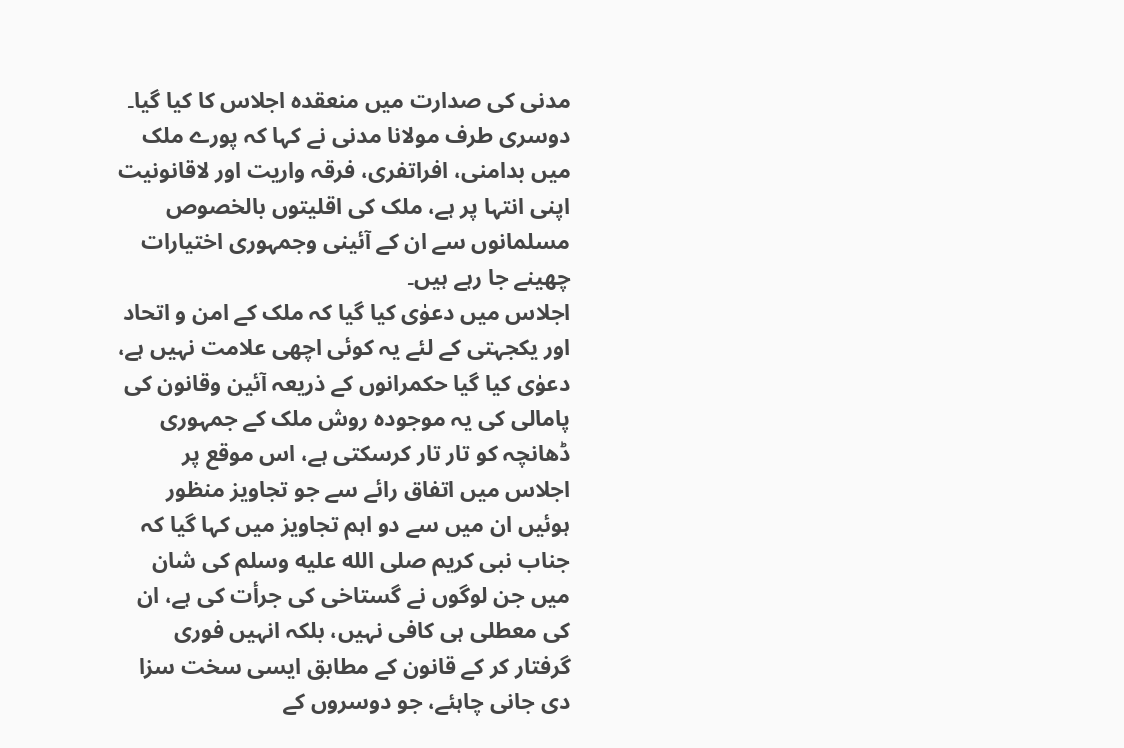مدنی کی صدارت میں منعقدہ اجلاس کا کیا گیا۔ دوسری طرف مولانا مدنی نے کہا کہ پورے ملک میں بدامنی، افراتفری، فرقہ واریت اور لاقانونیت اپنی انتہا پر ہے، ملک کی اقلیتوں بالخصوص مسلمانوں سے ان کے آئینی وجمہوری اختیارات چھینے جا رہے ہیں۔
اجلاس میں دعوٰی کیا گیا کہ ملک کے امن و اتحاد اور یکجہتی کے لئے یہ کوئی اچھی علامت نہیں ہے، دعوٰی کیا گیا حکمرانوں کے ذریعہ آئین وقانون کی پامالی کی یہ موجودہ روش ملک کے جمہوری ڈھانچہ کو تار تار کرسکتی ہے، اس موقع پر اجلاس میں اتفاق رائے سے جو تجاویز منظور ہوئیں ان میں سے دو اہم تجاویز میں کہا گیا کہ جناب نبی کریم صلى الله عليه وسلم کی شان میں جن لوگوں نے گستاخی کی جرأت کی ہے، ان کی معطلی ہی کافی نہیں، بلکہ انہیں فوری گرفتار کر کے قانون کے مطابق ایسی سخت سزا دی جانی چاہئے، جو دوسروں کے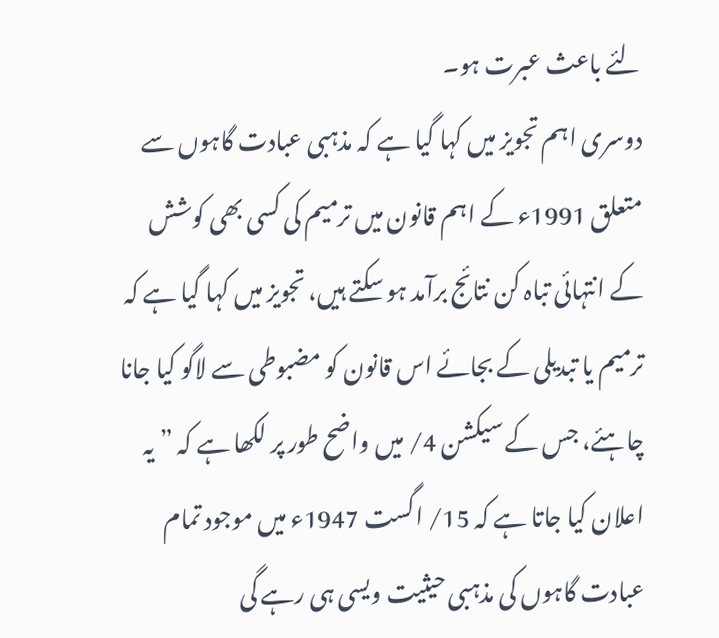لئے باعث عبرت ہو۔
دوسری اہم تجویز میں کہا گیا ہے کہ مذہبی عبادت گاہوں سے متعلق 1991ء کے اہم قانون میں ترمیم کی کسی بھی کوشش کے انتہائی تباہ کن نتائج برآمد ہو سکتے ہیں، تجویز میں کہا گیا ہے کہ ترمیم یا تبدیلی کے بجائے اس قانون کو مضبوطی سے لاگو کیا جانا چاہئے، جس کے سیکشن 4/ میں واضح طور پر لکھا ہے کہ ”یہ اعلان کیا جاتا ہے کہ 15/ اگست 1947ء میں موجود تمام عبادت گاہوں کی مذہبی حیثیت ویسی ہی رہے گی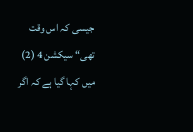جیسی کہ اس وقت تھی“ سیکشن 4 (2) میں کہا گیا ہے کہ اگر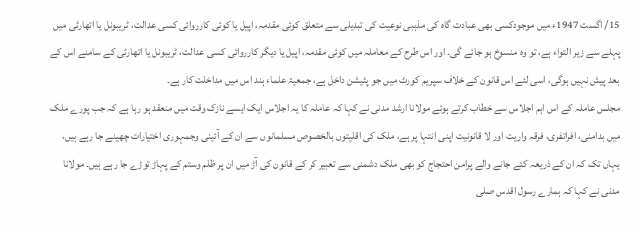15/ اگست 1947ء میں موجودکسی بھی عبادت گاہ کی مذہبی نوعیت کی تبدیلی سے متعلق کوئی مقدمہ، اپیل یا کوئی کارروائی کسی عدالت، ٹریبونل یا اتھارٹی میں پہلے سے زیر التواء ہے، تو وہ منسوخ ہو جائے گی۔ اور اس طرح کے معاملہ میں کوئی مقدمہ، اپیل یا دیگر کارروائی کسی عدالت، ٹریبونل یا اتھارٹی کے سامنے اس کے بعد پیش نہیں ہوگی، اسی لئے اس قانون کے خلاف سپریم کورٹ میں جو پٹیشن داخل ہے، جمعیۃ علماء ہند اس میں مداخلت کار ہے۔
مجلس عاملہ کے اس اہم اجلاس سے خطاب کرتے ہوئے مولانا ارشد مدنی نے کہا کہ عاملہ کا یہ اجلاس ایک ایسے نازک وقت میں منعقد ہو رہا ہے کہ جب پورے ملک میں بدامنی، افراتفری، فرقہ واریت اور لا قانونیت اپنی انتہا پر ہے، ملک کی اقلیتوں بالخصوص مسلمانوں سے ان کے آئینی وجمہوری اختیارات چھینے جا رہے ہیں، یہاں تک کہ ان کے ذریعہ کئے جانے والے پرامن احتجاج کو بھی ملک دشمنی سے تعبیر کر کے قانون کی آڑ میں ان پر ظلم وستم کے پہاڑ توڑے جا رہے ہیں۔ مولانا مدنی نے کہا کہ ہمارے رسول اقدس صلى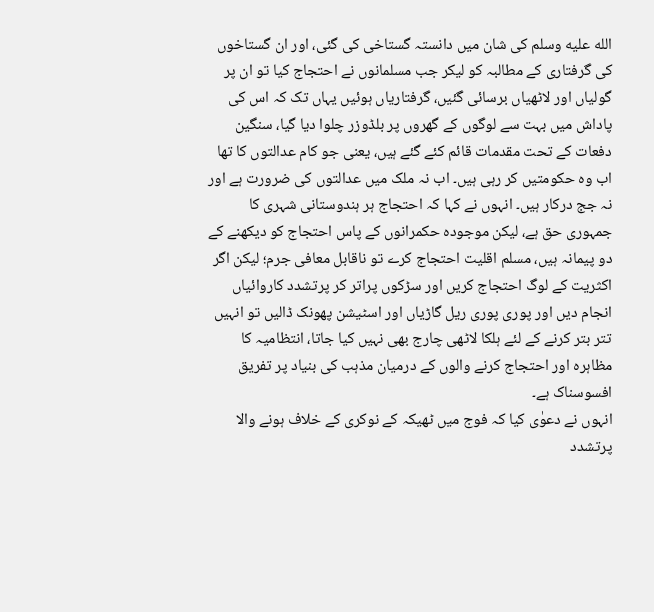الله عليه وسلم کی شان میں دانستہ گستاخی کی گئی، اور ان گستاخوں کی گرفتاری کے مطالبہ کو لیکر جب مسلمانوں نے احتجاج کیا تو ان پر گولیاں اور لاٹھیاں برسائی گئیں، گرفتاریاں ہوئیں یہاں تک کہ اس کی پاداش میں بہت سے لوگوں کے گھروں پر بلڈوزر چلوا دیا گیا، سنگین دفعات کے تحت مقدمات قائم کئے گئے ہیں، یعنی جو کام عدالتوں کا تھا اب وہ حکومتیں کر رہی ہیں۔ اب نہ ملک میں عدالتوں کی ضرورت ہے اور نہ جج درکار ہیں۔ انہوں نے کہا کہ احتجاج ہر ہندوستانی شہری کا جمہوری حق ہے، لیکن موجودہ حکمرانوں کے پاس احتجاج کو دیکھنے کے دو پیمانہ ہیں، مسلم اقلیت احتجاج کرے تو ناقابل معافی جرم؛ لیکن اگر اکثریت کے لوگ احتجاج کریں اور سڑکوں پراتر کر پرتشدد کاروائیاں انجام دیں اور پوری پوری ریل گاڑیاں اور اسٹیشن پھونک ڈالیں تو انہیں تتر بتر کرنے کے لئے ہلکا لاٹھی چارج بھی نہیں کیا جاتا، انتظامیہ کا مظاہرہ اور احتجاج کرنے والوں کے درمیان مذہب کی بنیاد پر تفریق افسوسناک ہے۔
انہوں نے دعوٰی کیا کہ فوج میں ٹھیکہ کے نوکری کے خلاف ہونے والا پرتشدد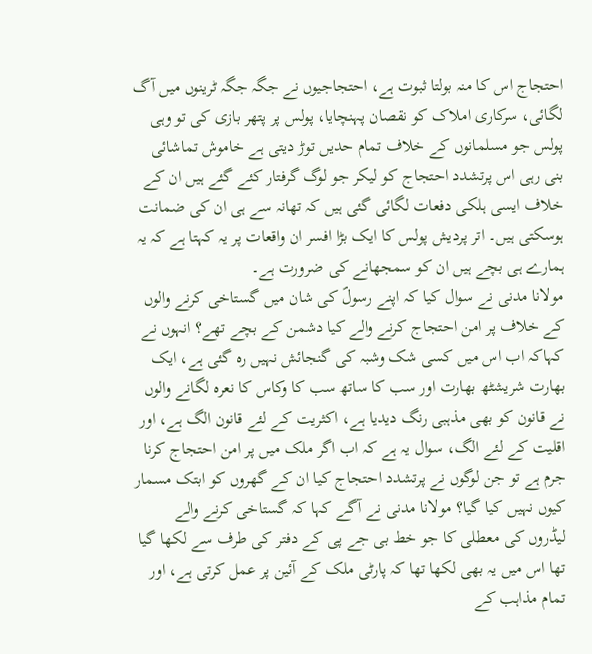احتجاج اس کا منہ بولتا ثبوت ہے، احتجاجیوں نے جگہ جگہ ٹرینوں میں آگ لگائی، سرکاری املاک کو نقصان پہنچایا، پولس پر پتھر بازی کی تو وہی پولس جو مسلمانوں کے خلاف تمام حدیں توڑ دیتی ہے خاموش تماشائی بنی رہی اس پرتشدد احتجاج کو لیکر جو لوگ گرفتار کئے گئے ہیں ان کے خلاف ایسی ہلکی دفعات لگائی گئی ہیں کہ تھانہ سے ہی ان کی ضمانت ہوسکتی ہیں۔ اتر پردیش پولس کا ایک بڑا افسر ان واقعات پر یہ کہتا ہے کہ یہ ہمارے ہی بچے ہیں ان کو سمجھانے کی ضرورت ہے۔
مولانا مدنی نے سوال کیا کہ اپنے رسولؐ کی شان میں گستاخی کرنے والوں کے خلاف پر امن احتجاج کرنے والے کیا دشمن کے بچے تھے؟ انہوں نے کہاکہ اب اس میں کسی شک وشبہ کی گنجائش نہیں رہ گئی ہے، ایک بھارت شریشٹھ بھارت اور سب کا ساتھ سب کا وکاس کا نعرہ لگانے والوں نے قانون کو بھی مذہبی رنگ دیدیا ہے، اکثریت کے لئے قانون الگ ہے، اور اقلیت کے لئے الگ، سوال یہ ہے کہ اب اگر ملک میں پر امن احتجاج کرنا جرم ہے تو جن لوگوں نے پرتشدد احتجاج کیا ان کے گھروں کو ابتک مسمار کیوں نہیں کیا گیا؟ مولانا مدنی نے آگے کہا کہ گستاخی کرنے والے لیڈروں کی معطلی کا جو خط بی جے پی کے دفتر کی طرف سے لکھا گیا تھا اس میں یہ بھی لکھا تھا کہ پارٹی ملک کے آئین پر عمل کرتی ہے، اور تمام مذاہب کے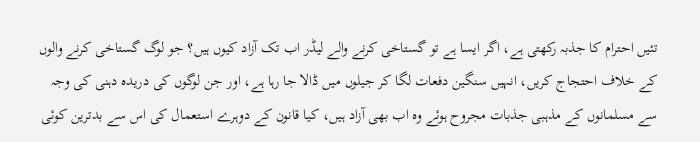تئیں احترام کا جذبہ رکھتی ہے، اگر ایسا ہے تو گستاخی کرنے والے لیڈر اب تک آزاد کیوں ہیں؟ جو لوگ گستاخی کرنے والوں کے خلاف احتجاج کریں، انہیں سنگین دفعات لگا کر جیلوں میں ڈالا جا رہا ہے، اور جن لوگوں کی دریدہ دہنی کی وجہ سے مسلمانوں کے مذہبی جذبات مجروح ہوئے وہ اب بھی آزاد ہیں، کیا قانون کے دوہرے استعمال کی اس سے بدترین کوئی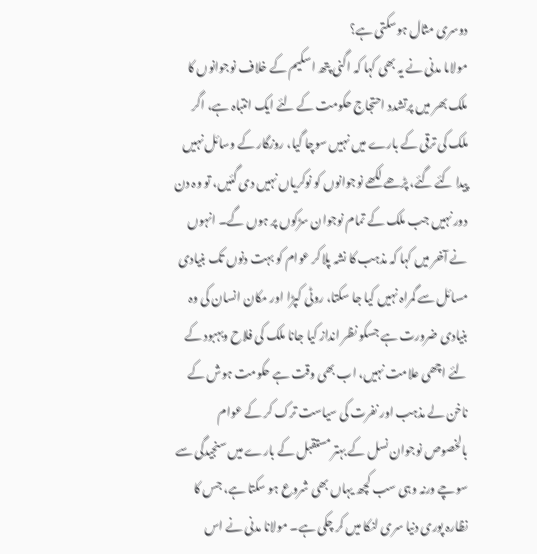دوسری مثال ہوسکتی ہے؟
مولاںا مدنی نے یہ بھی کہا کہ اگنی پتھ اسکیم کے خلاف نوجوانوں کا ملک بھر میں پرتشدد احتجاج حکومت کے لئے ایک انتباہ ہے، اگر ملک کی ترقی کے بارے میں نہیں سوچا گیا، روزگار کے وسائل نہیں پیدا کئے گئے، پڑھے لکھے نوجوانوں کو نوکریاں نہیں دی گئیں، تو وہ دن دور نہیں جب ملک کے تمام نوجوان سڑکوں پر ہوں گے۔ انہوں نے آخر میں کہا کہ مذہب کا نشہ پلاکر عوام کو بہت دنوں تک بنیادی مسائل سے گمراہ نہیں کیا جا سکتا، روٹی کپڑا اور مکان انسان کی وہ بنیادی ضرورت ہے جسکو نظر انداز کیا جانا ملک کی فلاح وبہبود کے لئے اچھی علامت نہیں، اب بھی وقت ہے حکومت ہوش کے ناخن لے مذہب اور نفرت کی سیاست ترک کر کے عوام بالخصوص نوجوان نسل کے بہتر مستقبل کے بارے میں سنجیدگی سے سوچے ورنہ وہی سب کچھ یہاں بھی شروع ہو سکتا ہے، جس کا نظارہ پوری دنیا سری لنکا میں کر چکی ہے۔ مولانا مدنی نے اس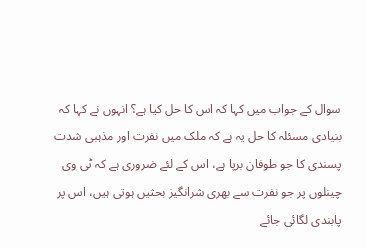سوال کے جواب میں کہا کہ اس کا حل کیا ہے؟ انہوں نے کہا کہ بنیادی مسئلہ کا حل یہ ہے کہ ملک میں نفرت اور مذہبی شدت پسندی کا جو طوفان برپا ہے، اس کے لئے ضروری ہے کہ ٹی وی چینلوں پر جو نفرت سے بھری شرانگیز بحثیں ہوتی ہیں، اس پر پابندی لگائی جائے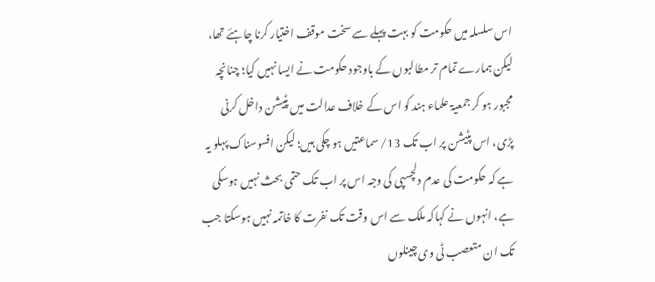اس سلسلہ میں حکومت کو بہت پہلے سے سخت موقف اختیار کرنا چاہئے تھا، لیکن ہمارے تمام تر مطالبوں کے باوجود حکومت نے ایسا نہیں کیا؛ چنانچہ مجبور ہو کر جمعیۃ علماء ہند کو اس کے خلاف عدالت میں پٹیشن داخل کرنی پڑی، اس پٹیشن پر اب تک 13/ سماعتیں ہو چکی ہیں؛ لیکن افسوسناک پہلو یہ ہے کہ حکومت کی عدم دلچسپی کی وجہ اس پر اب تک حتمی بحث نہیں ہوسکی ہے، انہوں نے کہاکہ ملک سے اس وقت تک نفرت کا خاتمہ نہیں ہوسکتا جب تک ان متعصب ٹی وی چینلوں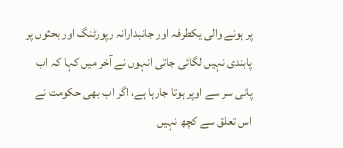پر ہونے والی یکطرفہ اور جانبدارانہ رپورٹنگ اور بحثوں پر پابندی نہیں لگائی جاتی انہوں نے آخر میں کہا کہ اب پانی سر سے اوپر ہوتا جارہا ہے، اگر اب بھی حکومت نے اس تعلق سے کچھ نہیں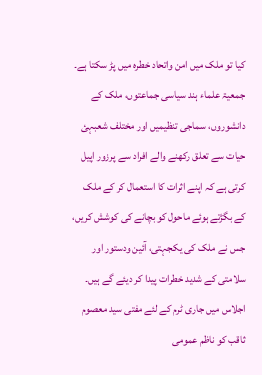کیا تو ملک میں امن واتحاد خطرہ میں پڑ سکتا ہے۔ جمعیۃ علماء ہند سیاسی جماعتوں، ملک کے دانشوروں، سماجی تنظیمیں اور مختلف شعبہئ حیات سے تعلق رکھنے والے افراد سے پرزور اپیل کرتی ہے کہ اپنے اثرات کا استعمال کر کے ملک کے بگڑتے ہوئے ماحول کو بچانے کی کوشش کریں، جس نے ملک کی یکجہتی، آئین ودستور اور سلامتی کے شدید خطرات پیدا کر دیئے گے ہیں۔
اجلاس میں جاری ٹرم کے لئے مفتی سید معصوم ثاقب کو ناظم عمومی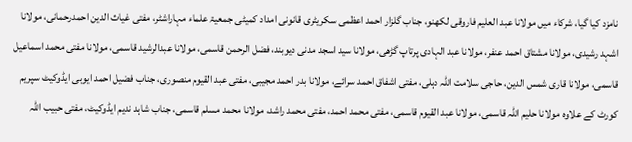نامزد کیا گیا، شرکاء میں مولانا عبد العلیم فاروقی لکھنو، جناب گلزار احمد اعظمی سکریٹری قانونی امداد کمیٹی جمعیۃ علماء مہاراشٹر، مفتی غیاث الدین احمدرحمانی، مولانا اشہد رشیدی، مولانا مشتاق احمد عنفر، مولانا عبد الہادی پرتاپ گڑھی، مولانا سید اسجد مدنی دیوبند، فضل الرحمن قاسمی، مولانا عبدالرشید قاسمی، مولانا مفتی محمد اسماعیل قاسمی، مولانا قاری شمس الدین، حاجی سلامت اللہ دہلی، مفتی اشفاق احمد سرائے، مولانا بدر احمد مجیبی، مفتی عبد القیوم منصوری، جناب فضیل احمد ایوبی ایڈوکیٹ سپریم کورٹ کے علاوہ مولانا حلیم اللہ قاسمی، مولانا عبد القیوم قاسمی، مفتی محمد احمد، مفتی محمد راشد، مولانا محمد مسلم قاسمی، جناب شاہد ندیم ایڈوکیٹ، مفتی حبیب اللہ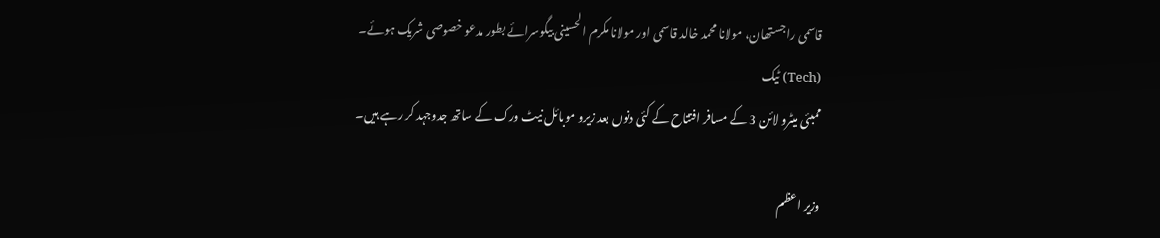قاسمی راجستھان، مولانا محمد خالد قاسمی اور مولانا مکرم الحسینی بیگوسرائے بطور مدعو خصوصی شریک ہوئے۔
(Tech) ٹیک
ممبئی میٹرو لائن 3 کے مسافر افتتاح کے کئی دنوں بعد زیرو موبائل نیٹ ورک کے ساتھ جدوجہد کر رہے ہیں۔

وزیر اعظم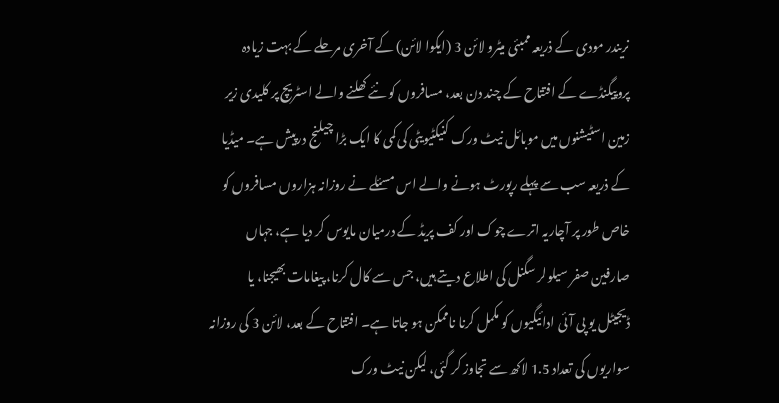نریندر مودی کے ذریعہ ممبئی میٹرو لائن 3 (ایکوا لائن) کے آخری مرحلے کے بہت زیادہ پروپیگنڈے کے افتتاح کے چند دن بعد، مسافروں کو نئے کھلنے والے اسٹریچ پر کلیدی زیر زمین اسٹیشنوں میں موبائل نیٹ ورک کنیکٹیویٹی کی کمی کا ایک بڑا چیلنج درپیش ہے۔ میڈیا کے ذریعہ سب سے پہلے رپورٹ ہونے والے اس مسئلے نے روزانہ ہزاروں مسافروں کو خاص طور پر آچاریہ اترے چوک اور کف پریڈ کے درمیان مایوس کر دیا ہے، جہاں صارفین صفر سیلولر سگنل کی اطلاع دیتے ہیں، جس سے کال کرنا، پیغامات بھیجنا، یا ڈیجیٹل یو پی آئی ادائیگیوں کو مکمل کرنا ناممکن ہو جاتا ہے۔ افتتاح کے بعد، لائن 3 کی روزانہ سواریوں کی تعداد 1.5 لاکھ سے تجاوز کر گئی، لیکن نیٹ ورک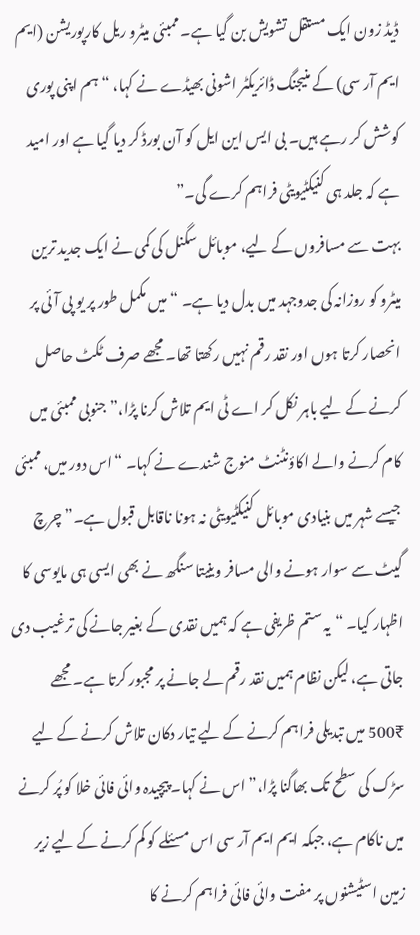ڈیڈ زون ایک مستقل تشویش بن گیا ہے۔ ممبئی میٹرو ریل کارپوریشن (ایم ایم آر سی) کے منیجنگ ڈائریکٹر اشونی بھیڈے نے کہا، “ہم اپنی پوری کوشش کر رہے ہیں۔ بی ایس این ایل کو آن بورڈ کر دیا گیا ہے اور امید ہے کہ جلد ہی کنیکٹیویٹی فراہم کرے گی۔”
بہت سے مسافروں کے لیے، موبائل سگنل کی کمی نے ایک جدید ترین میٹرو کو روزانہ کی جدوجہد میں بدل دیا ہے۔ “میں مکمل طور پر یو پی آئی پر انحصار کرتا ہوں اور نقد رقم نہیں رکھتا تھا۔ مجھے صرف ٹکٹ حاصل کرنے کے لیے باہر نکل کر اے ٹی ایم تلاش کرنا پڑا،” جنوبی ممبئی میں کام کرنے والے اکاؤنٹنٹ منوج شندے نے کہا۔ “اس دور میں، ممبئی جیسے شہر میں بنیادی موبائل کنیکٹیویٹی نہ ہونا ناقابل قبول ہے۔” چرچ گیٹ سے سوار ہونے والی مسافر وینیتا سنگھ نے بھی ایسی ہی مایوسی کا اظہار کیا۔ “یہ ستم ظریفی ہے کہ ہمیں نقدی کے بغیر جانے کی ترغیب دی جاتی ہے، لیکن نظام ہمیں نقد رقم لے جانے پر مجبور کرتا ہے۔ مجھے ₹500 میں تبدیلی فراہم کرنے کے لیے تیار دکان تلاش کرنے کے لیے سڑک کی سطح تک بھاگنا پڑا،” اس نے کہا۔ پیچیدہ وائی فائی خلا کو پُر کرنے میں ناکام ہے، جبکہ ایم ایم آر سی اس مسئلے کو کم کرنے کے لیے زیر زمین اسٹیشنوں پر مفت وائی فائی فراہم کرنے کا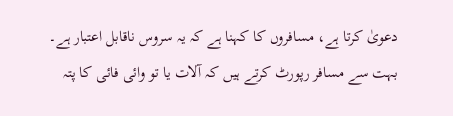دعویٰ کرتا ہے، مسافروں کا کہنا ہے کہ یہ سروس ناقابل اعتبار ہے۔ بہت سے مسافر رپورٹ کرتے ہیں کہ آلات یا تو وائی فائی کا پتہ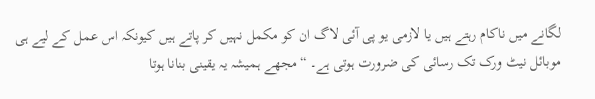لگانے میں ناکام رہتے ہیں یا لازمی یو پی آئی لاگ ان کو مکمل نہیں کر پاتے ہیں کیونکہ اس عمل کے لیے ہی موبائل نیٹ ورک تک رسائی کی ضرورت ہوتی ہے۔ “مجھے ہمیشہ یہ یقینی بنانا ہوتا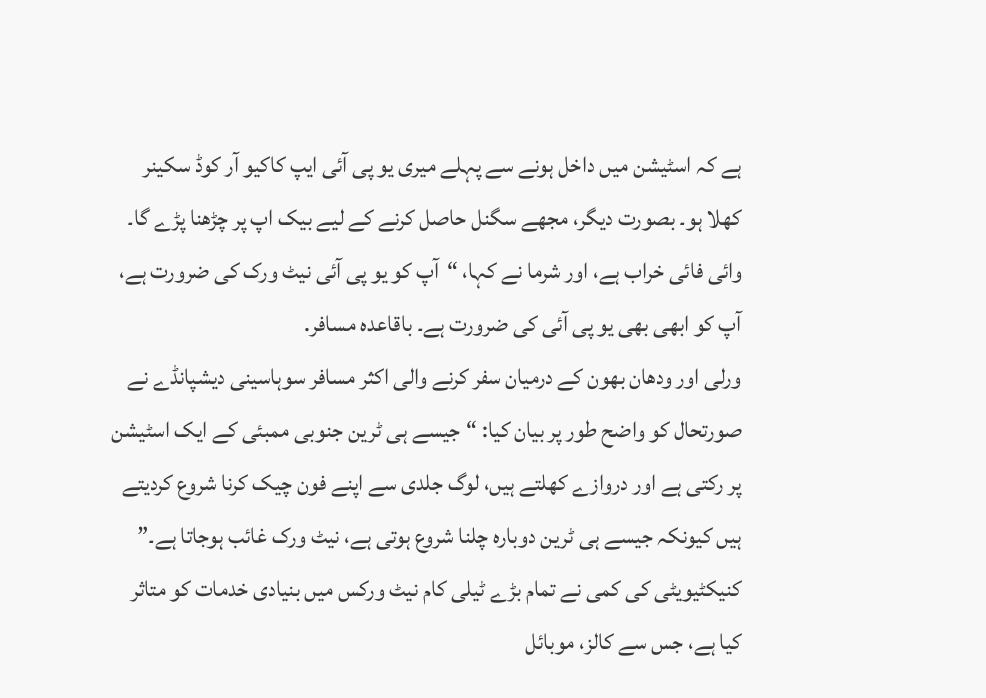ہے کہ اسٹیشن میں داخل ہونے سے پہلے میری یو پی آئی ایپ کاکیو آر کوڈ سکینر کھلا ہو۔ بصورت دیگر، مجھے سگنل حاصل کرنے کے لیے بیک اپ پر چڑھنا پڑے گا۔ وائی فائی خراب ہے، اور شرما نے کہا، “آپ کو یو پی آئی نیٹ ورک کی ضرورت ہے، آپ کو ابھی بھی یو پی آئی کی ضرورت ہے۔ باقاعدہ مسافر.
ورلی اور ودھان بھون کے درمیان سفر کرنے والی اکثر مسافر سوہاسینی دیشپانڈے نے صورتحال کو واضح طور پر بیان کیا: “جیسے ہی ٹرین جنوبی ممبئی کے ایک اسٹیشن پر رکتی ہے اور دروازے کھلتے ہیں، لوگ جلدی سے اپنے فون چیک کرنا شروع کردیتے ہیں کیونکہ جیسے ہی ٹرین دوبارہ چلنا شروع ہوتی ہے، نیٹ ورک غائب ہوجاتا ہے۔” کنیکٹیویٹی کی کمی نے تمام بڑے ٹیلی کام نیٹ ورکس میں بنیادی خدمات کو متاثر کیا ہے، جس سے کالز، موبائل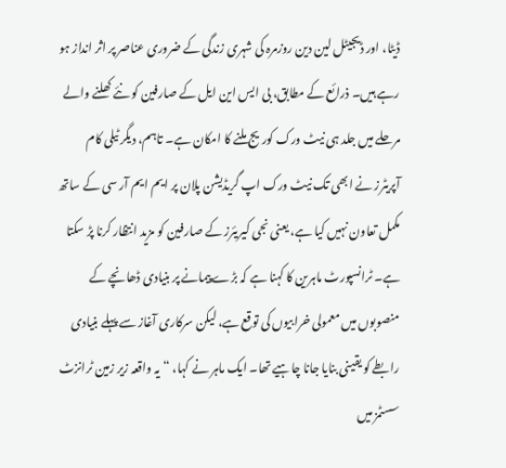ڈیٹا، اور ڈیجیٹل لین دین روزمرہ کی شہری زندگی کے ضروری عناصر پر اثر انداز ہو رہے ہیں۔ ذرائع کے مطابق، بی ایس این ایل کے صارفین کو نئے کھلنے والے مرحلے میں جلد ہی نیٹ ورک کوریج ملنے کا امکان ہے۔ تاہم، دیگر ٹیلی کام آپریٹرز نے ابھی تک نیٹ ورک اپ گریڈیشن پلان پر ایم ایم آر سی کے ساتھ مکمل تعاون نہیں کیا ہے، یعنی نجی کیریئرز کے صارفین کو مزید انتظار کرنا پڑ سکتا ہے۔ ٹرانسپورٹ ماہرین کا کہنا ہے کہ بڑے پیمانے پر بنیادی ڈھانچے کے منصوبوں میں معمولی خرابیوں کی توقع ہے، لیکن سرکاری آغاز سے پہلے بنیادی رابطے کو یقینی بنایا جانا چاہیے تھا۔ ایک ماہر نے کہا، “یہ واقعہ زیر زمین ٹرانزٹ سسٹمز میں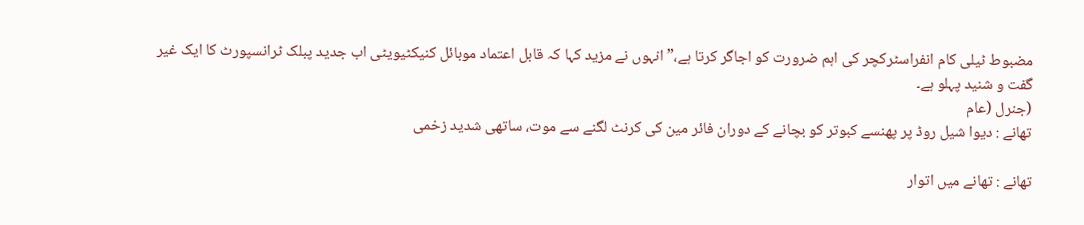مضبوط ٹیلی کام انفراسٹرکچر کی اہم ضرورت کو اجاگر کرتا ہے،” انہوں نے مزید کہا کہ قابل اعتماد موبائل کنیکٹیویٹی اب جدید پبلک ٹرانسپورٹ کا ایک غیر گفت و شنید پہلو ہے۔
(جنرل (عام
تھانے : دیوا شیل روڈ پر پھنسے کبوتر کو بچانے کے دوران فائر مین کی کرنٹ لگنے سے موت، ساتھی شدید زخمی

تھانے : تھانے میں اتوار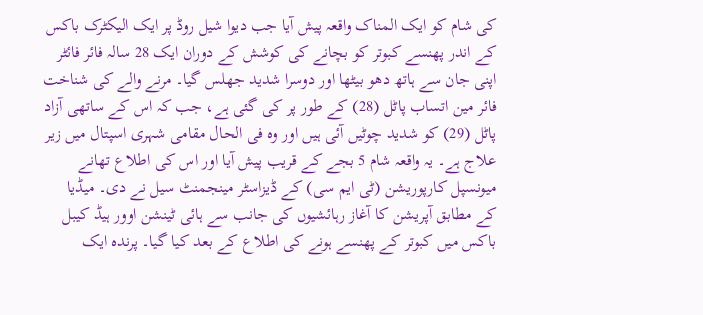کی شام کو ایک المناک واقعہ پیش آیا جب دیوا شیل روڈ پر ایک الیکٹرک باکس کے اندر پھنسے کبوتر کو بچانے کی کوشش کے دوران ایک 28 سالہ فائر فائٹر اپنی جان سے ہاتھ دھو بیٹھا اور دوسرا شدید جھلس گیا۔ مرنے والے کی شناخت فائر مین اتساب پاٹل (28) کے طور پر کی گئی ہے، جب کہ اس کے ساتھی آزاد پاٹل (29) کو شدید چوٹیں آئی ہیں اور وہ فی الحال مقامی شہری اسپتال میں زیر علاج ہے۔ یہ واقعہ شام 5 بجے کے قریب پیش آیا اور اس کی اطلاع تھانے میونسپل کارپوریشن (ٹی ایم سی) کے ڈیزاسٹر مینجمنٹ سیل نے دی۔ میڈیا کے مطابق آپریشن کا آغاز رہائشیوں کی جانب سے ہائی ٹینشن اوور ہیڈ کیبل باکس میں کبوتر کے پھنسے ہونے کی اطلاع کے بعد کیا گیا۔ پرندہ ایک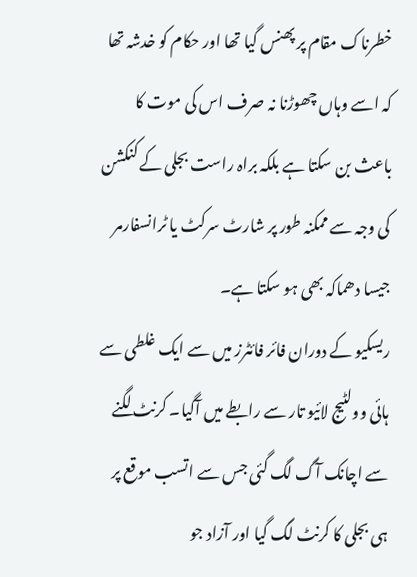خطرناک مقام پر پھنس گیا تھا اور حکام کو خدشہ تھا کہ اسے وہاں چھوڑنا نہ صرف اس کی موت کا باعث بن سکتا ہے بلکہ براہ راست بجلی کے کنکشن کی وجہ سے ممکنہ طور پر شارٹ سرکٹ یا ٹرانسفارمر جیسا دھماکہ بھی ہو سکتا ہے۔
ریسکیو کے دوران فائر فائٹرز میں سے ایک غلطی سے ہائی وولٹیج لائیو تار سے رابطے میں آگیا۔ کرنٹ لگنے سے اچانک آگ لگ گئی جس سے اتسب موقع پر ہی بجلی کا کرنٹ لگ گیا اور آزاد جو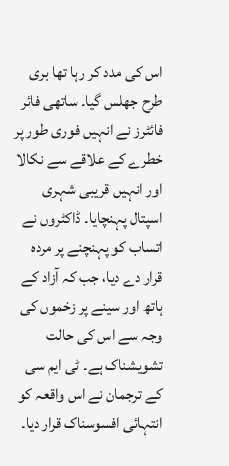اس کی مدد کر رہا تھا بری طرح جھلس گیا۔ ساتھی فائر فائٹرز نے انہیں فوری طور پر خطرے کے علاقے سے نکالا اور انہیں قریبی شہری اسپتال پہنچایا۔ ڈاکٹروں نے اتساب کو پہنچنے پر مردہ قرار دے دیا، جب کہ آزاد کے ہاتھ اور سینے پر زخموں کی وجہ سے اس کی حالت تشویشناک ہے۔ ٹی ایم سی کے ترجمان نے اس واقعہ کو انتہائی افسوسناک قرار دیا۔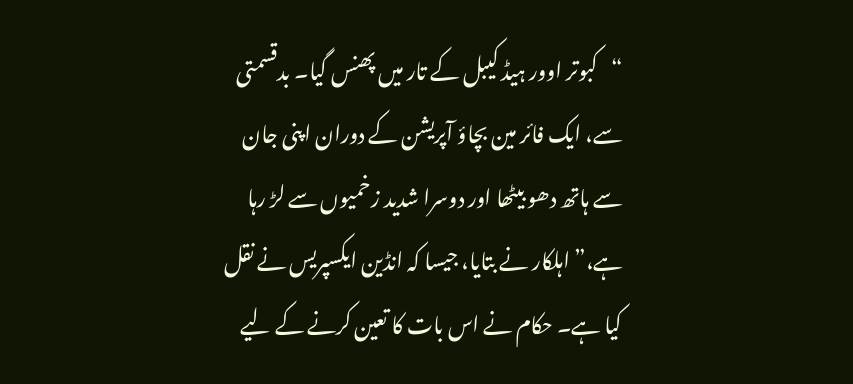“کبوتر اوور ہیڈ کیبل کے تار میں پھنس گیا۔ بدقسمتی سے، ایک فائر مین بچاؤ آپریشن کے دوران اپنی جان سے ہاتھ دھو بیٹھا اور دوسرا شدید زخمیوں سے لڑ رہا ہے،” اہلکار نے بتایا، جیسا کہ انڈین ایکسپریس نے نقل کیا ہے۔ حکام نے اس بات کا تعین کرنے کے لیے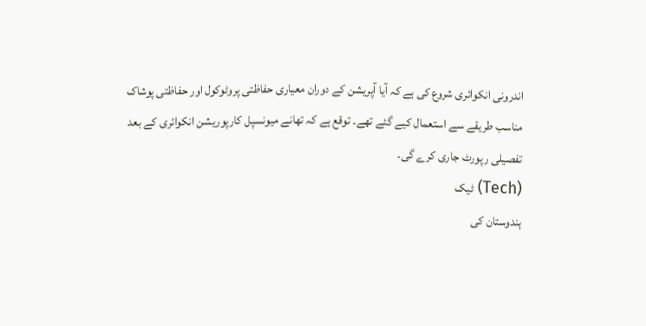اندرونی انکوائری شروع کی ہے کہ آیا آپریشن کے دوران معیاری حفاظتی پروٹوکول اور حفاظتی پوشاک مناسب طریقے سے استعمال کیے گئے تھے۔ توقع ہے کہ تھانے میونسپل کارپوریشن انکوائری کے بعد تفصیلی رپورٹ جاری کرے گی۔
(Tech) ٹیک
ہندوستان کی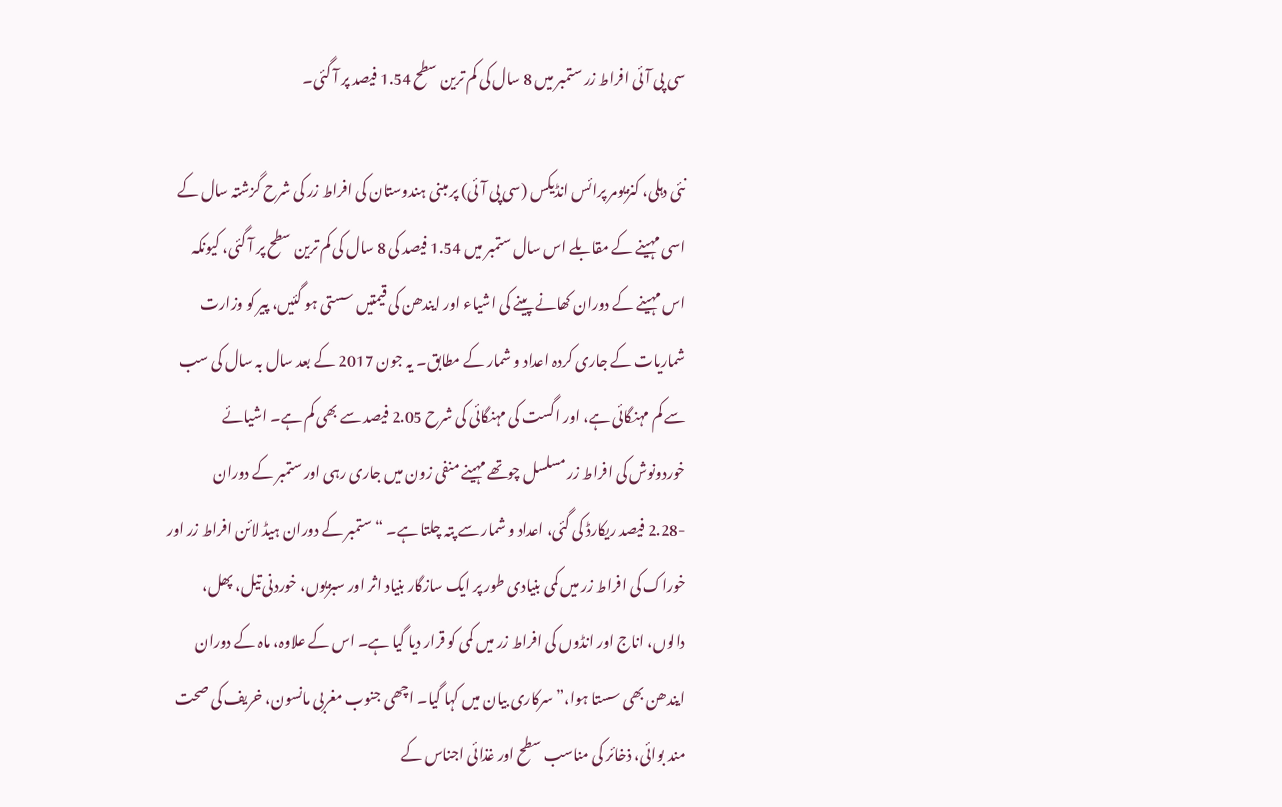سی پی آئی افراط زر ستمبر میں 8 سال کی کم ترین سطح 1.54 فیصد پر آ گئی۔

نئی دہلی، کنزیومر پرائس انڈیکس (سی پی آئی) پر مبنی ہندوستان کی افراط زر کی شرح گزشتہ سال کے اسی مہینے کے مقابلے اس سال ستمبر میں 1.54 فیصد کی 8 سال کی کم ترین سطح پر آ گئی، کیونکہ اس مہینے کے دوران کھانے پینے کی اشیاء اور ایندھن کی قیمتیں سستی ہو گئیں، پیر کو وزارت شماریات کے جاری کردہ اعداد و شمار کے مطابق۔ یہ جون 2017 کے بعد سال بہ سال کی سب سے کم مہنگائی ہے، اور اگست کی مہنگائی کی شرح 2.05 فیصد سے بھی کم ہے۔ اشیائے خوردونوش کی افراط زر مسلسل چوتھے مہینے منفی زون میں جاری رہی اور ستمبر کے دوران -2.28 فیصد ریکارڈ کی گئی، اعداد و شمار سے پتہ چلتا ہے۔ “ستمبر کے دوران ہیڈ لائن افراط زر اور خوراک کی افراط زر میں کمی بنیادی طور پر ایک سازگار بنیاد اثر اور سبزیوں، خوردنی تیل، پھل، دالوں، اناج اور انڈوں کی افراط زر میں کمی کو قرار دیا گیا ہے۔ اس کے علاوہ، ماہ کے دوران ایندھن بھی سستا ہوا،” سرکاری بیان میں کہا گیا۔ اچھی جنوب مغربی مانسون، خریف کی صحت مند بوائی، ذخائر کی مناسب سطح اور غذائی اجناس کے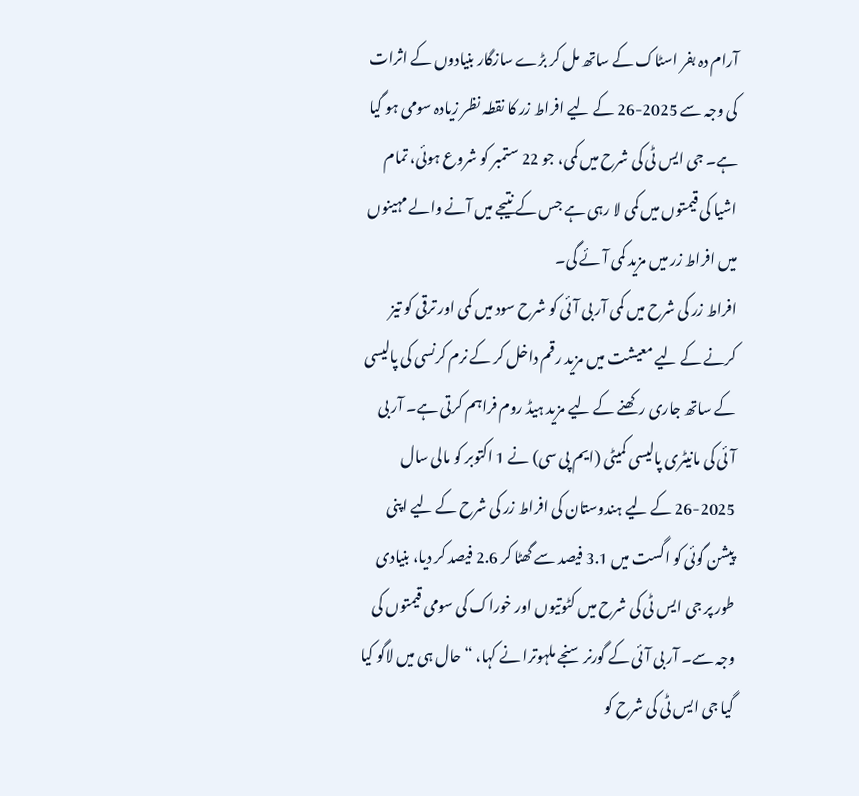آرام دہ بفر اسٹاک کے ساتھ مل کر بڑے سازگار بنیادوں کے اثرات کی وجہ سے 2025-26 کے لیے افراط زر کا نقطہ نظر زیادہ سومی ہو گیا ہے۔ جی ایس ٹی کی شرح میں کمی، جو 22 ستمبر کو شروع ہوئی، تمام اشیا کی قیمتوں میں کمی لا رہی ہے جس کے نتیجے میں آنے والے مہینوں میں افراط زر میں مزید کمی آئے گی۔
افراط زر کی شرح میں کمی آر بی آئی کو شرح سود میں کمی اور ترقی کو تیز کرنے کے لیے معیشت میں مزید رقم داخل کر کے نرم کرنسی کی پالیسی کے ساتھ جاری رکھنے کے لیے مزید ہیڈ روم فراہم کرتی ہے۔ آر بی آئی کی مانیٹری پالیسی کمیٹی (ایم پی سی) نے 1 اکتوبر کو مالی سال 2025-26 کے لیے ہندوستان کی افراط زر کی شرح کے لیے اپنی پیشن گوئی کو اگست میں 3.1 فیصد سے گھٹا کر 2.6 فیصد کر دیا، بنیادی طور پر جی ایس ٹی کی شرح میں کٹوتیوں اور خوراک کی سومی قیمتوں کی وجہ سے۔ آر بی آئی کے گورنر سنجے ملہوترا نے کہا، “حال ہی میں لاگو کیا گیا جی ایس ٹی کی شرح کو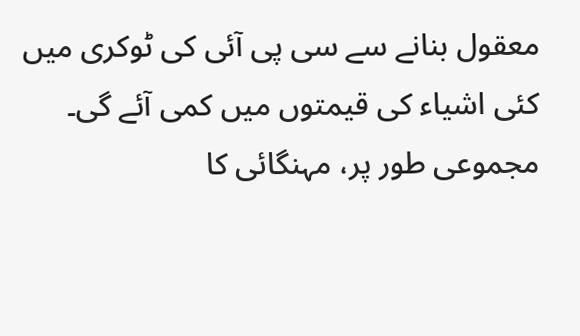معقول بنانے سے سی پی آئی کی ٹوکری میں کئی اشیاء کی قیمتوں میں کمی آئے گی۔ مجموعی طور پر، مہنگائی کا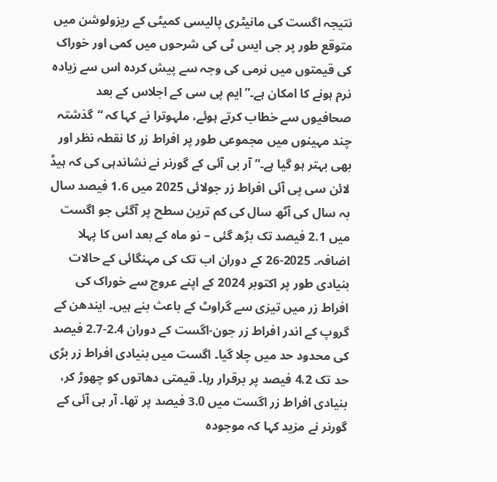نتیجہ اگست کی مانیٹری پالیسی کمیٹی کے ریزولوشن میں متوقع طور پر جی ایس ٹی کی شرحوں میں کمی اور خوراک کی قیمتوں میں نرمی کی وجہ سے پیش کردہ اس سے زیادہ نرم ہونے کا امکان ہے۔” ایم پی سی کے اجلاس کے بعد صحافیوں سے خطاب کرتے ہوئے، ملہوترا نے کہا کہ “گذشتہ چند مہینوں میں مجموعی طور پر افراط زر کا نقطہ نظر اور بھی بہتر ہو گیا ہے۔” آر بی آئی کے گورنر نے نشاندہی کی کہ ہیڈ لائن سی پی آئی افراط زر جولائی 2025 میں 1.6 فیصد سال بہ سال کی آٹھ سال کی کم ترین سطح پر آگئی جو اگست میں 2.1 فیصد تک بڑھ گئی – نو ماہ کے بعد اس کا پہلا اضافہ۔ 2025-26 کے دوران اب تک کی مہنگائی کے حالات بنیادی طور پر اکتوبر 2024 کے اپنے عروج سے خوراک کی افراط زر میں تیزی سے گراوٹ کے باعث بنے ہیں۔ ایندھن کے گروپ کے اندر افراط زر جون-اگست کے دوران 2.4-2.7 فیصد کی محدود حد میں چلا گیا۔ اگست میں بنیادی افراط زر بڑی حد تک 4.2 فیصد پر برقرار رہا۔ قیمتی دھاتوں کو چھوڑ کر، بنیادی افراط زر اگست میں 3.0 فیصد پر تھا۔ آر بی آئی کے گورنر نے مزید کہا کہ موجودہ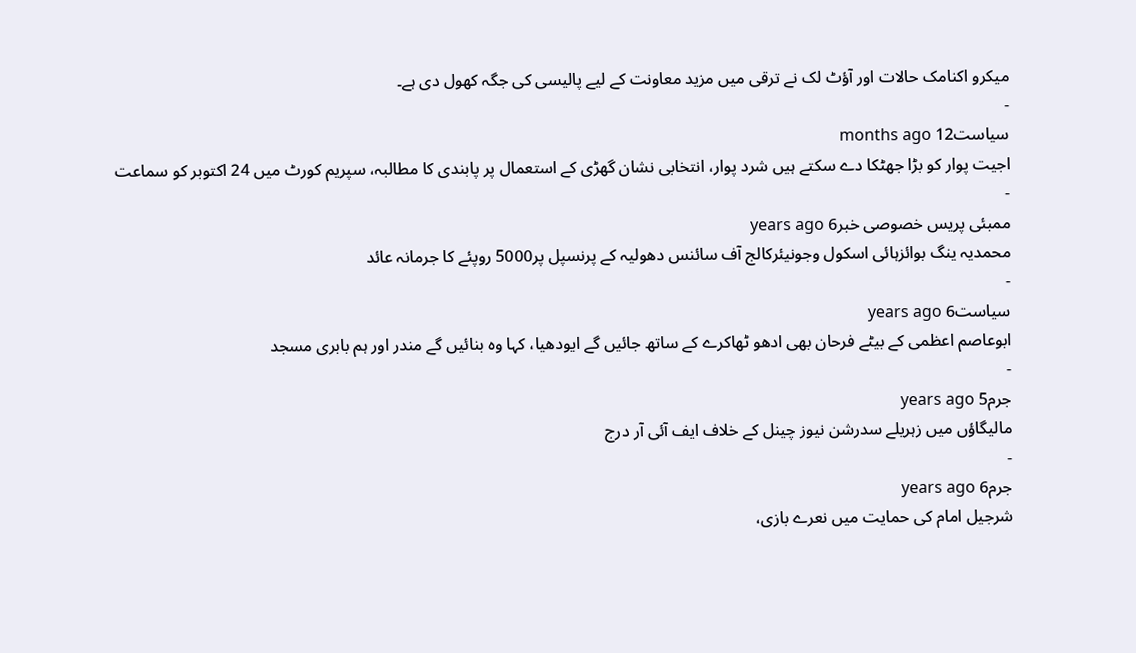میکرو اکنامک حالات اور آؤٹ لک نے ترقی میں مزید معاونت کے لیے پالیسی کی جگہ کھول دی ہے۔
-
سیاست12 months ago
اجیت پوار کو بڑا جھٹکا دے سکتے ہیں شرد پوار، انتخابی نشان گھڑی کے استعمال پر پابندی کا مطالبہ، سپریم کورٹ میں 24 اکتوبر کو سماعت
-
ممبئی پریس خصوصی خبر6 years ago
محمدیہ ینگ بوائزہائی اسکول وجونیئرکالج آف سائنس دھولیہ کے پرنسپل پر5000 روپئے کا جرمانہ عائد
-
سیاست6 years ago
ابوعاصم اعظمی کے بیٹے فرحان بھی ادھو ٹھاکرے کے ساتھ جائیں گے ایودھیا، کہا وہ بنائیں گے مندر اور ہم بابری مسجد
-
جرم5 years ago
مالیگاؤں میں زہریلے سدرشن نیوز چینل کے خلاف ایف آئی آر درج
-
جرم6 years ago
شرجیل امام کی حمایت میں نعرے بازی،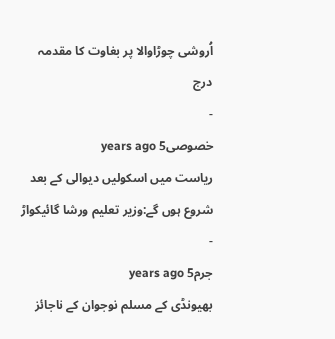اُروشی چوڑاوالا پر بغاوت کا مقدمہ درج
-
خصوصی5 years ago
ریاست میں اسکولیں دیوالی کے بعد شروع ہوں گے:وزیر تعلیم ورشا گائیکواڑ
-
جرم5 years ago
بھیونڈی کے مسلم نوجوان کے ناجائز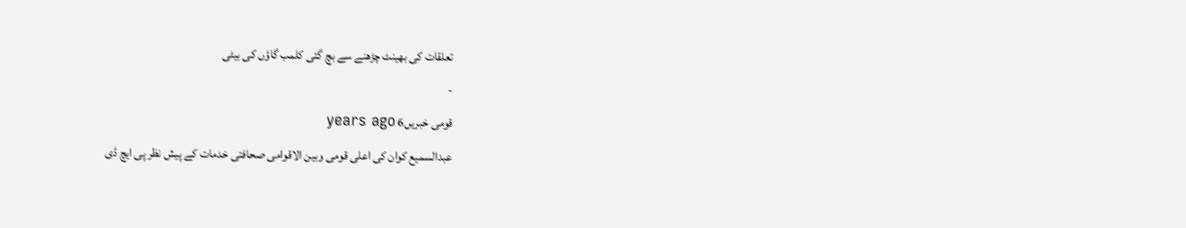تعلقات کی بھینٹ چڑھنے سے بچ گئی کلمب گاؤں کی بیٹی
-
قومی خبریں6 years ago
عبدالسمیع کوان کی اعلی قومی وبین الاقوامی صحافتی خدمات کے پیش نظر پی ایچ ڈی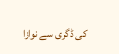کی ڈگری سے نوازا